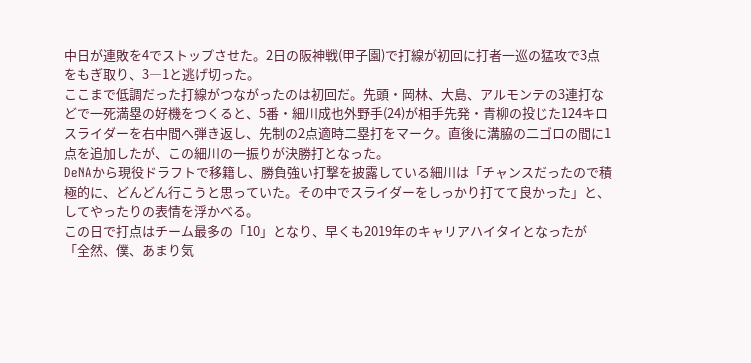中日が連敗を4でストップさせた。2日の阪神戦(甲子園)で打線が初回に打者一巡の猛攻で3点をもぎ取り、3―1と逃げ切った。
ここまで低調だった打線がつながったのは初回だ。先頭・岡林、大島、アルモンテの3連打などで一死満塁の好機をつくると、5番・細川成也外野手(24)が相手先発・青柳の投じた124キロスライダーを右中間へ弾き返し、先制の2点適時二塁打をマーク。直後に溝脇の二ゴロの間に1点を追加したが、この細川の一振りが決勝打となった。
DeNAから現役ドラフトで移籍し、勝負強い打撃を披露している細川は「チャンスだったので積極的に、どんどん行こうと思っていた。その中でスライダーをしっかり打てて良かった」と、してやったりの表情を浮かべる。
この日で打点はチーム最多の「10」となり、早くも2019年のキャリアハイタイとなったが「全然、僕、あまり気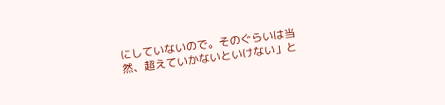にしていないので。そのぐらいは当然、超えていかないといけない」と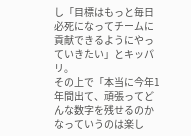し「目標はもっと毎日必死になってチームに貢献できるようにやっていきたい」とキッパリ。
その上で「本当に今年1年間出て、頑張ってどんな数字を残せるのかなっていうのは楽し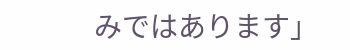みではあります」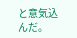と意気込んだ。